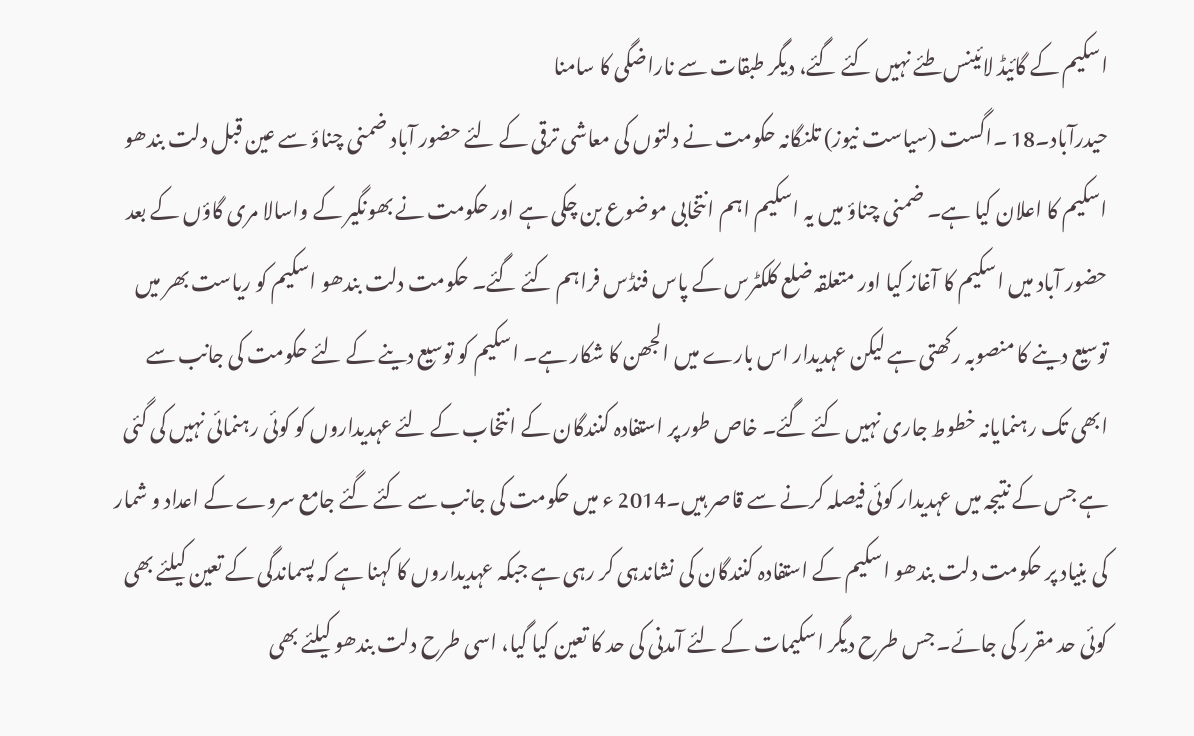اسکیم کے گائیڈ لائینس طئے نہیں کئے گئے، دیگر طبقات سے ناراضگی کا سامنا
حیدرآباد۔18 ۔اگست (سیاست نیوز) تلنگانہ حکومت نے دلتوں کی معاشی ترقی کے لئے حضور آباد ضمنی چناؤ سے عین قبل دلت بندھو اسکیم کا اعلان کیا ہے۔ ضمنی چناؤ میں یہ اسکیم اہم انتخابی موضوع بن چکی ہے اور حکومت نے بھونگیر کے واسالا مری گاؤں کے بعد حضور آباد میں اسکیم کا آغاز کیا اور متعلقہ ضلع کلکٹرس کے پاس فنڈس فراہم کئے گئے۔ حکومت دلت بندھو اسکیم کو ریاست بھر میں توسیع دینے کا منصوبہ رکھتی ہے لیکن عہدیدار اس بارے میں الجھن کا شکار ہے۔ اسکیم کو توسیع دینے کے لئے حکومت کی جانب سے ابھی تک رہنمایانہ خطوط جاری نہیں کئے گئے۔ خاص طور پر استفادہ کنندگان کے انتخاب کے لئے عہدیداروں کو کوئی رہنمائی نہیں کی گئی ہے جس کے نتیجہ میں عہدیدار کوئی فیصلہ کرنے سے قاصر ہیں۔2014 ء میں حکومت کی جانب سے کئے گئے جامع سروے کے اعداد و شمار کی بنیاد پر حکومت دلت بندھو اسکیم کے استفادہ کنندگان کی نشاندہی کر رہی ہے جبکہ عہدیداروں کا کہنا ہے کہ پسماندگی کے تعین کیلئے بھی کوئی حد مقرر کی جائے۔ جس طرح دیگر اسکیمات کے لئے آمدنی کی حد کا تعین کیا گیا، اسی طرح دلت بندھو کیلئے بھی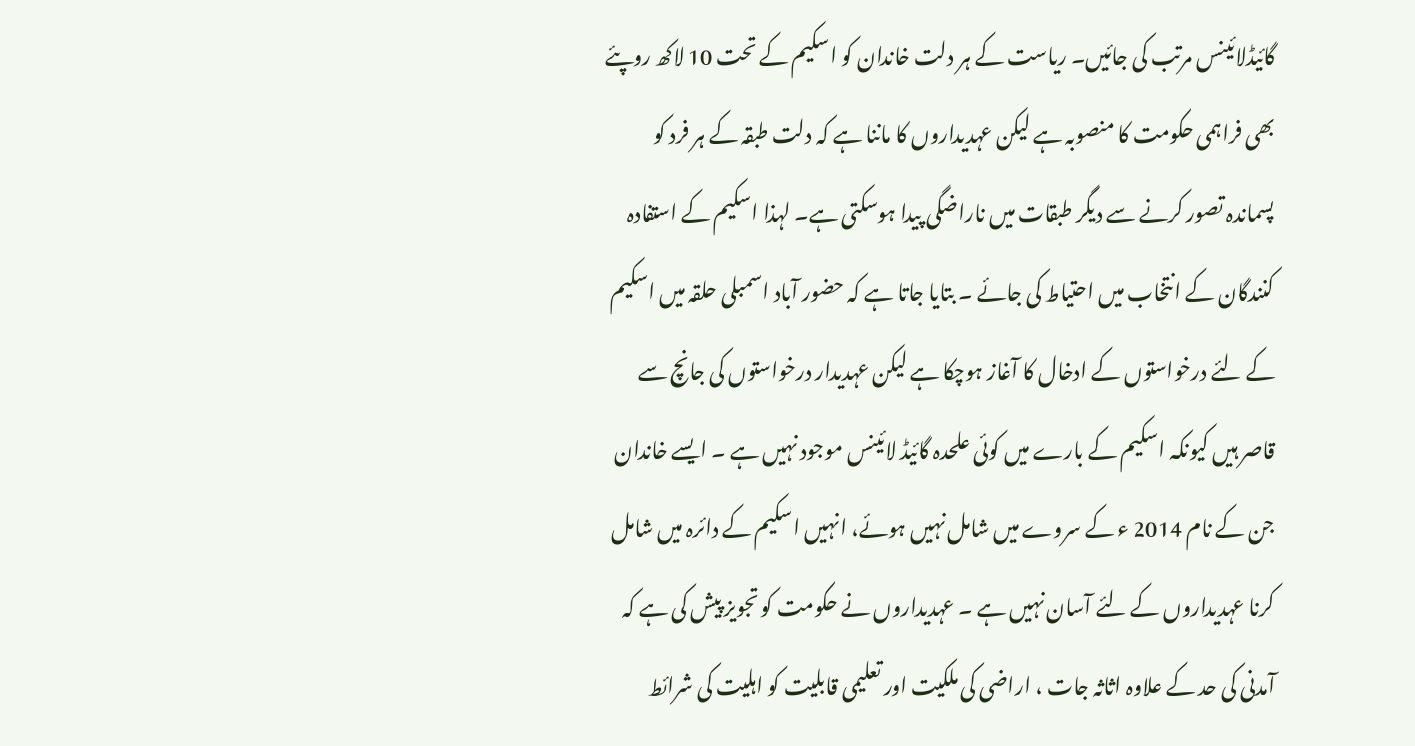گائیڈلائینس مرتب کی جائیں۔ ریاست کے ہر دلت خاندان کو اسکیم کے تحت 10 لاکھ روپئے بھی فراہمی حکومت کا منصوبہ ہے لیکن عہدیداروں کا ماننا ہے کہ دلت طبقہ کے ہر فرد کو پسماندہ تصور کرنے سے دیگر طبقات میں ناراضگی پیدا ہوسکتی ہے۔ لہذا اسکیم کے استفادہ کنندگان کے انتخاب میں احتیاط کی جائے ۔ بتایا جاتا ہے کہ حضور آباد اسمبلی حلقہ میں اسکیم کے لئے درخواستوں کے ادخال کا آغاز ہوچکا ہے لیکن عہدیدار درخواستوں کی جانچ سے قاصر ہیں کیونکہ اسکیم کے بارے میں کوئی علحدہ گائیڈ لائینس موجود نہیں ہے ۔ ایسے خاندان جن کے نام 2014 ء کے سروے میں شامل نہیں ہوئے، انہیں اسکیم کے دائرہ میں شامل کرنا عہدیداروں کے لئے آسان نہیں ہے ۔ عہدیداروں نے حکومت کو تجویز پیش کی ہے کہ آمدنی کی حد کے علاوہ اثاثہ جات ، اراضی کی ملکیت اور تعلیمی قابلیت کو اہلیت کی شرائط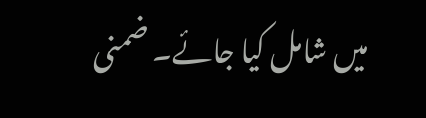میں شامل کیا جائے۔ ضمنی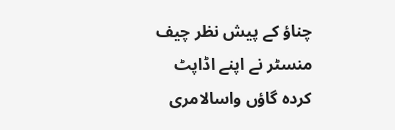چناؤ کے پیش نظر چیف منسٹر نے اپنے اڈاپٹ کردہ گاؤں واسالامری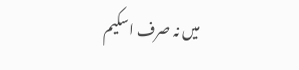میں نہ صرف اسکیم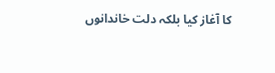کا آغاز کیا بلکہ دلت خاندانوں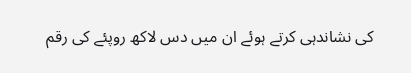کی نشاندہی کرتے ہوئے ان میں دس لاکھ روپئے کی رقم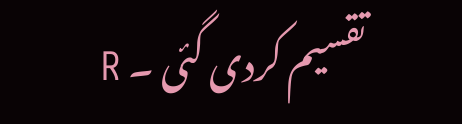تقسیم کردی گئی ۔ R